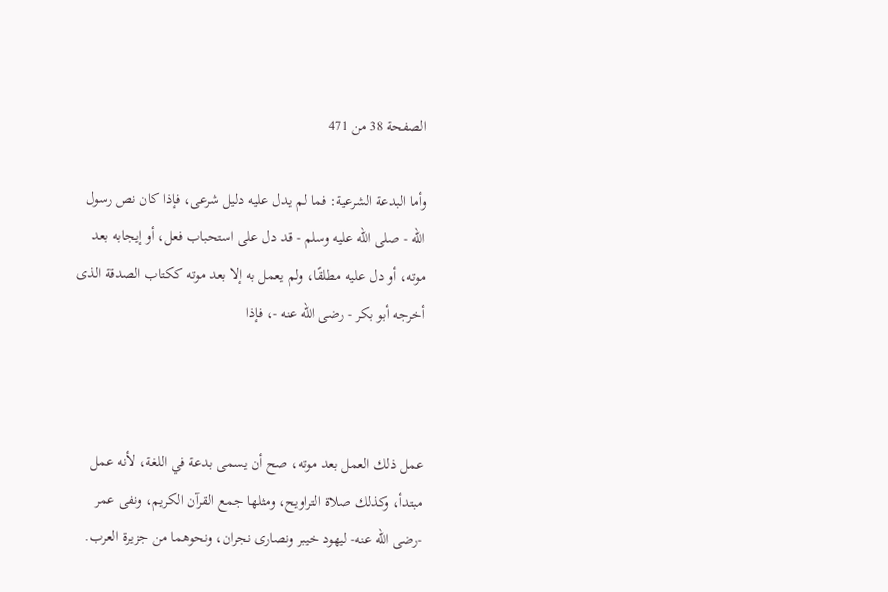الصفحة 38 من 471

وأما البدعة الشرعية: فما لم يدل عليه دليل شرعى، فإذا كان نص رسول الله - صلى الله عليه وسلم - قد دل على استحباب فعل، أو إيجابه بعد موته، أو دل عليه مطلقًا، ولم يعمل به إلا بعد موته ككتاب الصدقة الذى أخرجه أبو بكر - رضى الله عنه -، فإذا



عمل ذلك العمل بعد موته، صح أن يسمى بدعة في اللغة، لأنه عمل مبتدأ، وكذلك صلاة التراويح، ومثلها جمع القرآن الكريم، ونفى عمر -رضى الله عنه- ليهود خيبر ونصارى نجران، ونحوهما من جزيرة العرب.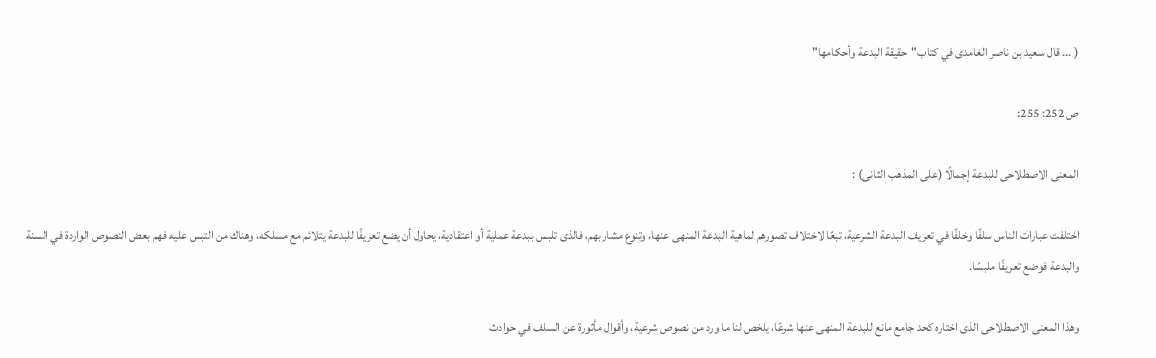( ... قال سعيد بن ناصر الغامدى في كتاب"حقيقة البدعة وأحكامها"

ص 252: 255:

المعنى الاصطلاحى للبدعة إجمالًا (على المذهب الثانى) :

اختلفت عبارات الناس سلفًا وخلفًا في تعريف البدعة الشرعية، تبعًا لاختلاف تصورهم لماهية البدعة المنهى عنها، وتنوع مشاربهم، فالذى تلبس ببدعة عملية أو اعتقادية، يحاول أن يضع تعريفًا للبدعة يتلائم مع مسلكه، وهناك من التبس عليه فهم بعض النصوص الواردة في السنة والبدعة فوضع تعريفًا ملبسًا.

وهذا المعنى الاصطلاحى الذى اختاره كحد جامع مانع للبدعة المنهى عنها شرعًا، يلخص لنا ما ورد من نصوص شرعية، وأقوال مأثورة عن السلف في حوادث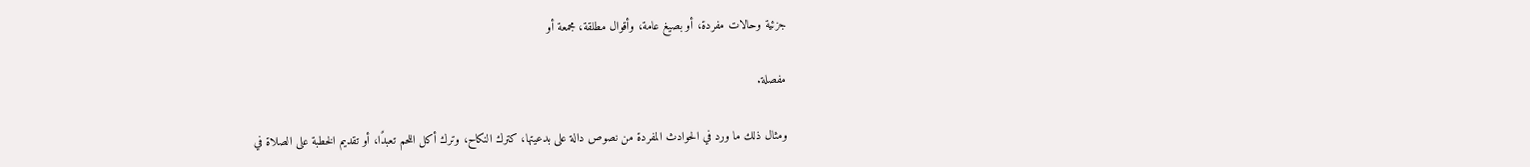جزئية وحالات مفردة، أو بصيغ عامة، وأقوال مطلقة، مجمعة أو

مفصلة.

ومثال ذلك ما ورد في الحوادث المفردة من نصوص دالة على بدعيتها، كترك النكاح، وترك أكل اللحم تعبدًا، أو تقديم الخطبة على الصلاة في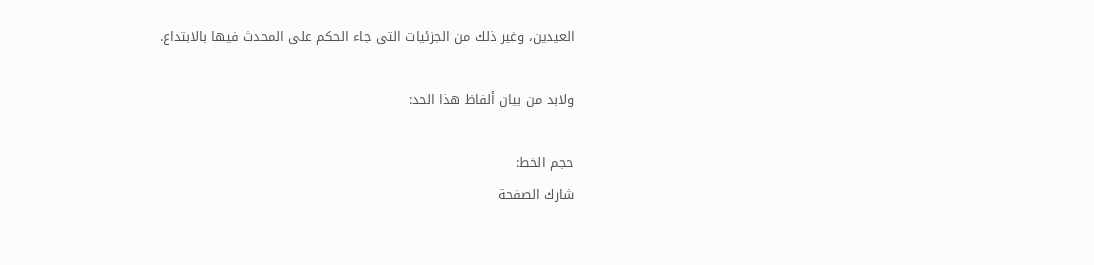العيدين، وغير ذلك من الجزئيات التى جاء الحكم على المحدث فيها بالابتداع.

ولابد من بيان ألفاظ هذا الحد:

حجم الخط:
شارك الصفحة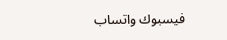فيسبوك واتساب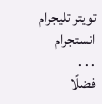تويتر تليجرام انستجرام
. . .
فضلًا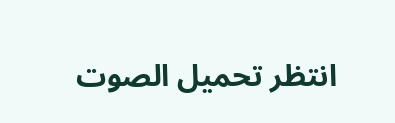انتظر تحميل الصوت